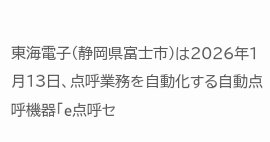東海電子(静岡県富士市)は2026年1月13日、点呼業務を自動化する自動点呼機器「e点呼セ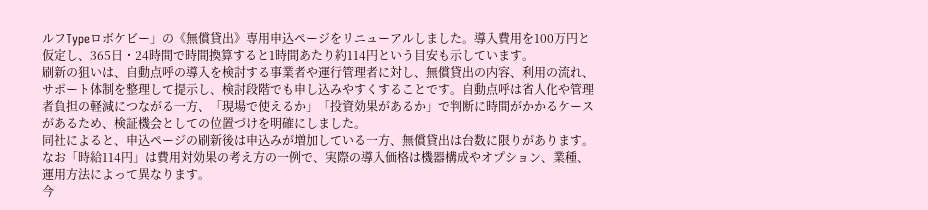ルフTypeロボケビー」の《無償貸出》専用申込ページをリニューアルしました。導入費用を100万円と仮定し、365日・24時間で時間換算すると1時間あたり約114円という目安も示しています。
刷新の狙いは、自動点呼の導入を検討する事業者や運行管理者に対し、無償貸出の内容、利用の流れ、サポート体制を整理して提示し、検討段階でも申し込みやすくすることです。自動点呼は省人化や管理者負担の軽減につながる一方、「現場で使えるか」「投資効果があるか」で判断に時間がかかるケースがあるため、検証機会としての位置づけを明確にしました。
同社によると、申込ページの刷新後は申込みが増加している一方、無償貸出は台数に限りがあります。なお「時給114円」は費用対効果の考え方の一例で、実際の導入価格は機器構成やオプション、業種、運用方法によって異なります。
今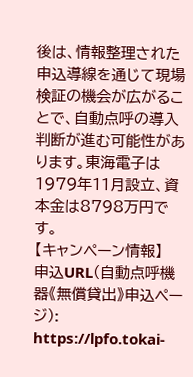後は、情報整理された申込導線を通じて現場検証の機会が広がることで、自動点呼の導入判断が進む可能性があります。東海電子は1979年11月設立、資本金は8798万円です。
【キャンペーン情報】
申込URL(自動点呼機器《無償貸出》申込ページ): https://lpfo.tokai-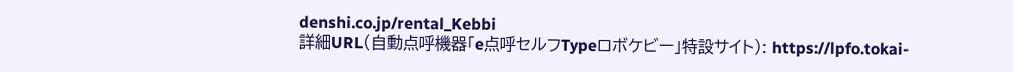denshi.co.jp/rental_Kebbi
詳細URL(自動点呼機器「e点呼セルフTypeロボケビー」特設サイト): https://lpfo.tokai-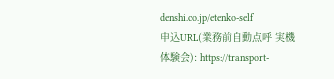denshi.co.jp/etenko-self
申込URL(業務前自動点呼 実機体験会): https://transport-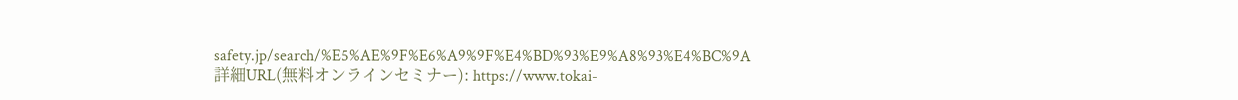safety.jp/search/%E5%AE%9F%E6%A9%9F%E4%BD%93%E9%A8%93%E4%BC%9A
詳細URL(無料オンラインセミナー): https://www.tokai-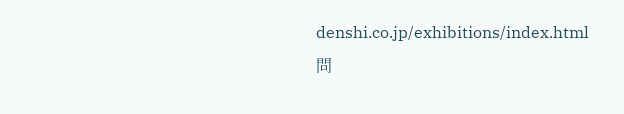denshi.co.jp/exhibitions/index.html
問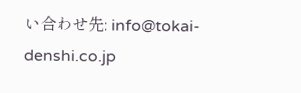い合わせ先: info@tokai-denshi.co.jp